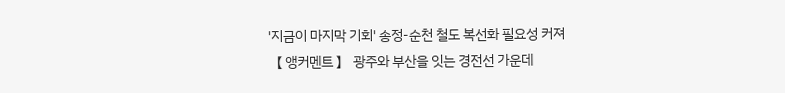'지금이 마지막 기회' 송정-순천 철도 복선화 필요성 커져
【 앵커멘트 】 광주와 부산을 잇는 경전선 가운데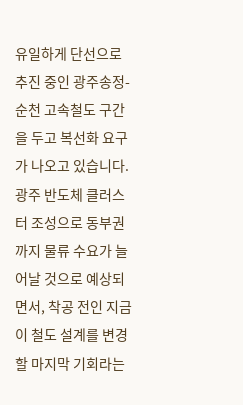유일하게 단선으로 추진 중인 광주송정-순천 고속철도 구간을 두고 복선화 요구가 나오고 있습니다. 광주 반도체 클러스터 조성으로 동부권까지 물류 수요가 늘어날 것으로 예상되면서, 착공 전인 지금이 철도 설계를 변경할 마지막 기회라는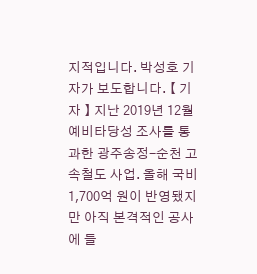지적입니다. 박성호 기자가 보도합니다. 【 기자 】 지난 2019년 12월 예비타당성 조사를 통과한 광주송정-순천 고속철도 사업. 올해 국비 1,700억 원이 반영됐지만 아직 본격적인 공사에 들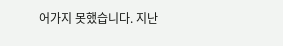어가지 못했습니다. 지난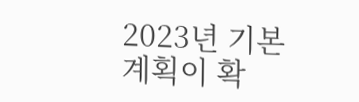2023년 기본계획이 확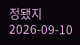정됐지
2026-09-10